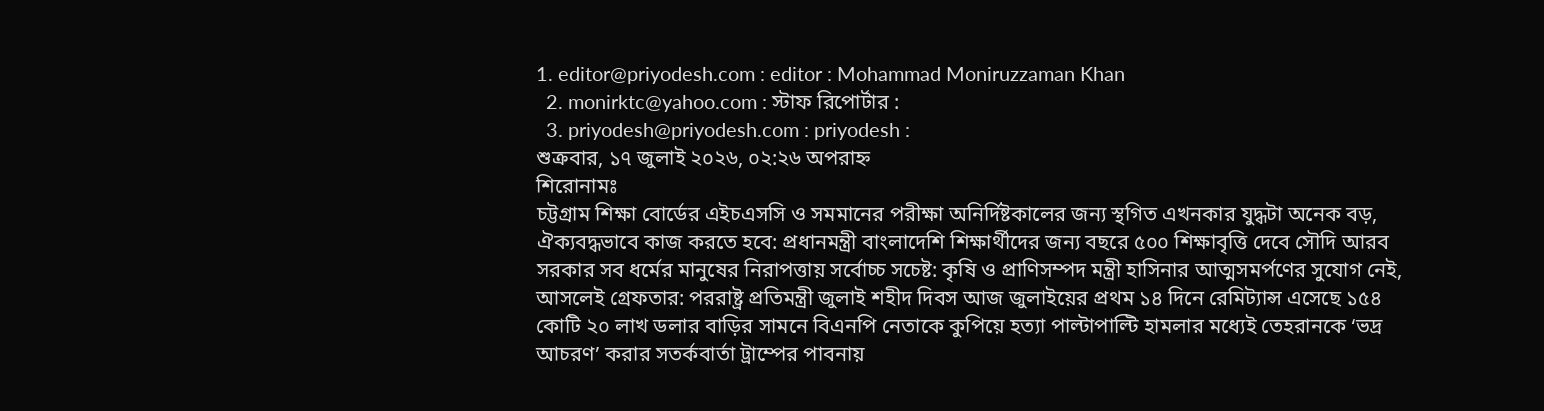1. editor@priyodesh.com : editor : Mohammad Moniruzzaman Khan
  2. monirktc@yahoo.com : স্টাফ রিপোর্টার :
  3. priyodesh@priyodesh.com : priyodesh :
শুক্রবার, ১৭ জুলাই ২০২৬, ০২:২৬ অপরাহ্ন
শিরোনামঃ
চট্টগ্রাম শিক্ষা বোর্ডের এইচএসসি ও সমমানের পরীক্ষা অনির্দিষ্টকালের জন্য স্থগিত এখনকার যুদ্ধটা অনেক বড়, ঐক্যবদ্ধভাবে কাজ করতে হবে: প্রধানমন্ত্রী বাংলাদেশি শিক্ষার্থীদের জন্য বছরে ৫০০ শিক্ষাবৃত্তি দেবে সৌদি আরব সরকার সব ধর্মের মানুষের নিরাপত্তায় সর্বোচ্চ সচেষ্ট: কৃষি ও প্রাণিসম্পদ মন্ত্রী হাসিনার আত্মসমর্পণের সুযোগ নেই, আসলেই গ্রেফতার: পররাষ্ট্র প্রতিমন্ত্রী জুলাই শহীদ দিবস আজ জুলাইয়ের প্রথম ১৪ দিনে রেমিট্যান্স এসেছে ১৫৪ কোটি ২০ লাখ ডলার বাড়ির সামনে বিএনপি নেতাকে কুপিয়ে হত্যা পাল্টাপাল্টি হামলার মধ্যেই তেহরানকে ‘ভদ্র আচরণ’ করার সতর্কবার্তা ট্রাম্পের পাবনায়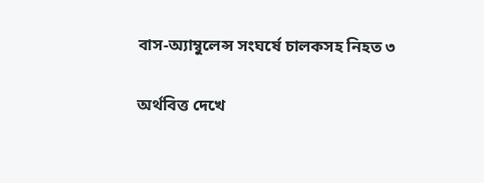বাস-অ্যাম্বুলেন্স সংঘর্ষে চালকসহ নিহত ৩

অর্থবিত্ত দেখে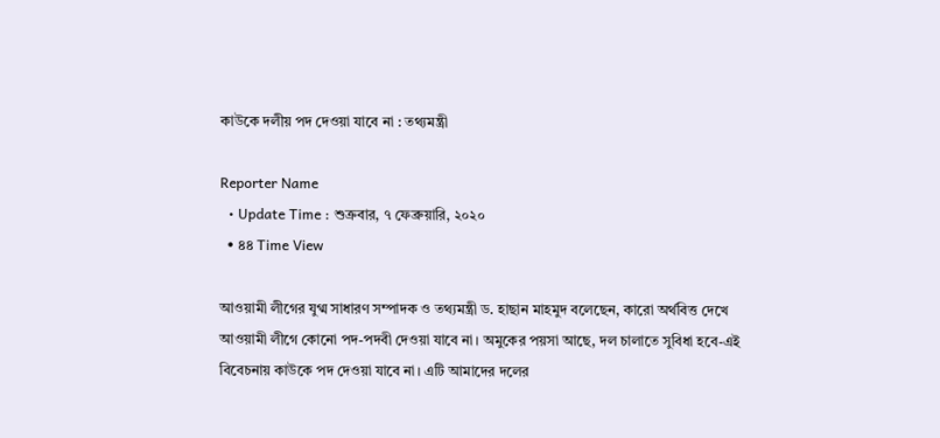কাউকে দলীয় পদ দেওয়া যাবে না : তথ্যমন্ত্রী

Reporter Name
  • Update Time : শুক্রবার, ৭ ফেব্রুয়ারি, ২০২০
  • ৪৪ Time View

আওয়ামী লীগের যুগ্ম সাধারণ সম্পাদক ও তথ্যমন্ত্রী ড. হাছান মাহমুদ বলেছেন, কারো অর্থবিত্ত দেখে আওয়ামী লীগে কোনো পদ-পদবী দেওয়া যাবে না। অমুকের পয়সা আছে, দল চালাতে সুবিধা হবে-এই বিবেচনায় কাউকে পদ দেওয়া যাবে না। এটি আমাদের দলের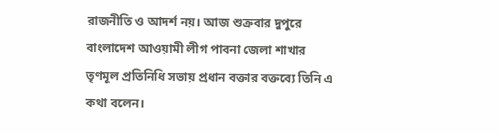রাজনীতি ও আদর্শ নয়। আজ শুক্রবার দুপুরে বাংলাদেশ আওয়ামী লীগ পাবনা জেলা শাখার তৃণমূল প্রতিনিধি সভায় প্রধান বক্তার বক্তব্যে তিনি এ কথা বলেন।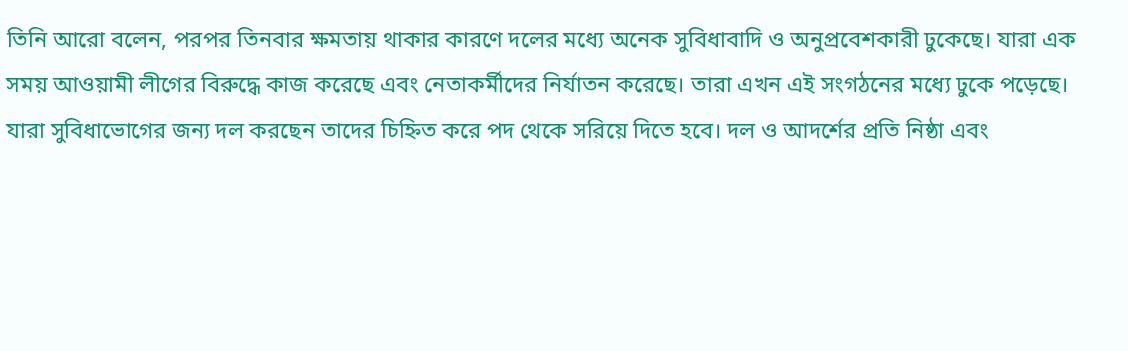তিনি আরো বলেন, পরপর তিনবার ক্ষমতায় থাকার কারণে দলের মধ্যে অনেক সুবিধাবাদি ও অনুপ্রবেশকারী ঢুকেছে। যারা এক সময় আওয়ামী লীগের বিরুদ্ধে কাজ করেছে এবং নেতাকর্মীদের নির্যাতন করেছে। তারা এখন এই সংগঠনের মধ্যে ঢুকে পড়েছে। যারা সুবিধাভোগের জন্য দল করছেন তাদের চিহ্নিত করে পদ থেকে সরিয়ে দিতে হবে। দল ও আদর্শের প্রতি নিষ্ঠা এবং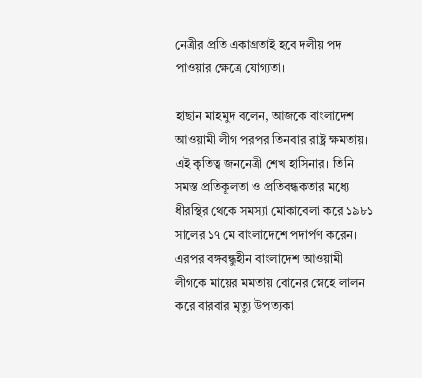নেত্রীর প্রতি একাগ্রতাই হবে দলীয় পদ পাওয়ার ক্ষেত্রে যোগ্যতা।

হাছান মাহমুদ বলেন, আজকে বাংলাদেশ আওয়ামী লীগ পরপর তিনবার রাষ্ট্র ক্ষমতায়। এই কৃতিত্ব জননেত্রী শেখ হাসিনার। তিনি সমস্ত প্রতিকূলতা ও প্রতিবন্ধকতার মধ্যে ধীরস্থির থেকে সমস্যা মোকাবেলা করে ১৯৮১ সালের ১৭ মে বাংলাদেশে পদার্পণ করেন। এরপর বঙ্গবন্ধুহীন বাংলাদেশ আওয়ামী লীগকে মায়ের মমতায় বোনের স্নেহে লালন করে বারবার মৃত্যু উপত্যকা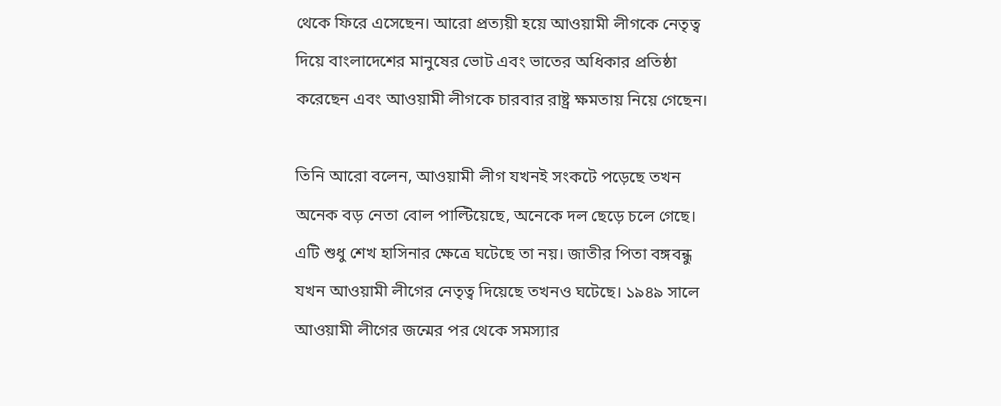থেকে ফিরে এসেছেন। আরো প্রত্যয়ী হয়ে আওয়ামী লীগকে নেতৃত্ব দিয়ে বাংলাদেশের মানুষের ভোট এবং ভাতের অধিকার প্রতিষ্ঠা করেছেন এবং আওয়ামী লীগকে চারবার রাষ্ট্র ক্ষমতায় নিয়ে গেছেন।

তিনি আরো বলেন, আওয়ামী লীগ যখনই সংকটে পড়েছে তখন অনেক বড় নেতা বোল পাল্টিয়েছে, অনেকে দল ছেড়ে চলে গেছে। এটি শুধু শেখ হাসিনার ক্ষেত্রে ঘটেছে তা নয়। জাতীর পিতা বঙ্গবন্ধু যখন আওয়ামী লীগের নেতৃত্ব দিয়েছে তখনও ঘটেছে। ১৯৪৯ সালে আওয়ামী লীগের জন্মের পর থেকে সমস্যার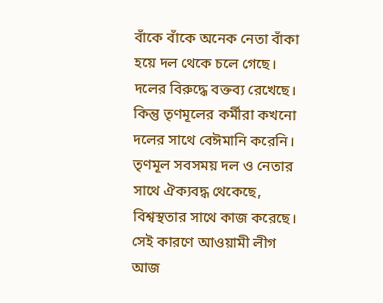বাঁকে বাঁকে অনেক নেতা বাঁকা হয়ে দল থেকে চলে গেছে। দলের বিরুদ্ধে বক্তব্য রেখেছে। কিন্তু তৃণমূলের কর্মীরা কখনো দলের সাথে বেঈমানি করেনি। তৃণমূল সবসময় দল ও নেতার সাথে ঐক্যবদ্ধ থেকেছে, বিশ্বস্থতার সাথে কাজ করেছে। সেই কারণে আওয়ামী লীগ আজ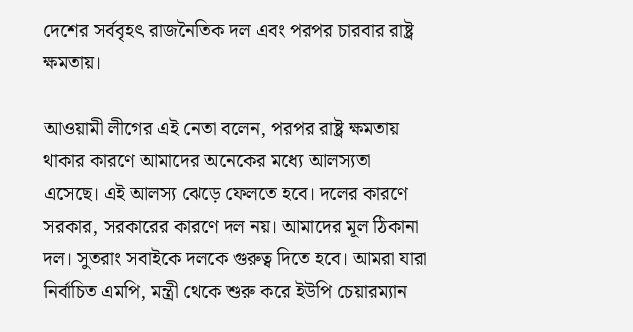দেশের সর্ববৃহৎ রাজনৈতিক দল এবং পরপর চারবার রাষ্ট্র ক্ষমতায়।

আওয়ামী লীগের এই নেতা বলেন, পরপর রাষ্ট্র ক্ষমতায় থাকার কারণে আমাদের অনেকের মধ্যে আলস্যতা এসেছে। এই আলস্য ঝেড়ে ফেলতে হবে। দলের কারণে সরকার, সরকারের কারণে দল নয়। আমাদের মূল ঠিকানা দল। সুতরাং সবাইকে দলকে গুরুত্ব দিতে হবে। আমরা যারা নির্বাচিত এমপি, মন্ত্রী থেকে শুরু করে ইউপি চেয়ারম্যান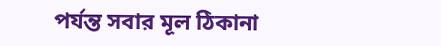পর্যন্ত সবার মূল ঠিকানা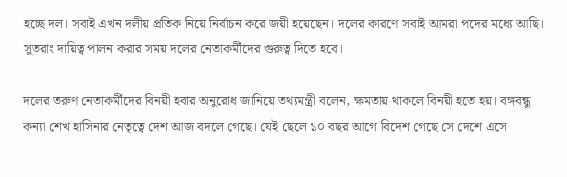হচ্ছে দল। সবাই এখন দলীয় প্রতিক নিয়ে নির্বাচন করে জয়ী হয়েছেন। দলের কারণে সবাই আমরা পদের মধ্যে আছি। সুতরাং দায়িত্ব পালন করার সময় দলের নেতাকর্মীদের গুরুত্ব দিতে হবে।

দলের তরুণ নেতাকর্মীদের বিনয়ী হবার অনুরোধ জানিয়ে তথ্যমন্ত্রী বলেন, ক্ষমতায় থাকলে বিনয়ী হতে হয়। বঙ্গবন্ধু কন্যা শেখ হাসিনার নেতৃত্বে দেশ আজ বদলে গেছে। যেই ছেলে ১০ বছর আগে বিদেশ গেছে সে দেশে এসে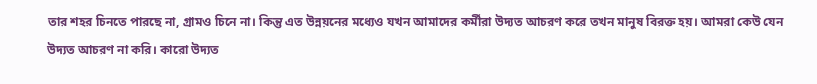তার শহর চিনতে পারছে না, গ্রামও চিনে না। কিন্তু এত উন্নয়নের মধ্যেও যখন আমাদের কর্মীরা উদ্যত আচরণ করে তখন মানুষ বিরক্ত হয়। আমরা কেউ যেন উদ্যত আচরণ না করি। কারো উদ্যত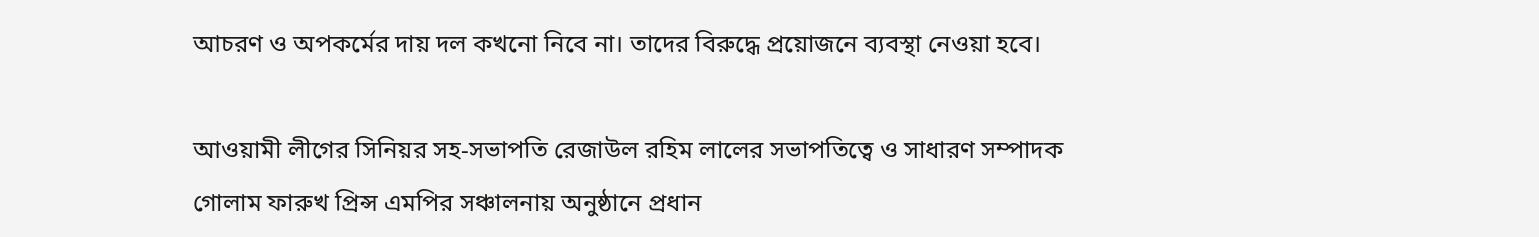আচরণ ও অপকর্মের দায় দল কখনো নিবে না। তাদের বিরুদ্ধে প্রয়োজনে ব্যবস্থা নেওয়া হবে।

আওয়ামী লীগের সিনিয়র সহ-সভাপতি রেজাউল রহিম লালের সভাপতিত্বে ও সাধারণ সম্পাদক গোলাম ফারুখ প্রিন্স এমপির সঞ্চালনায় অনুষ্ঠানে প্রধান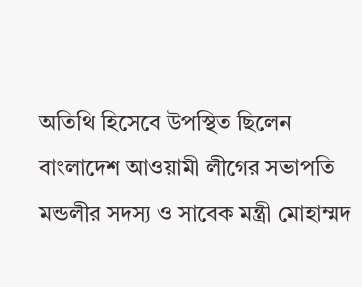অতিথি হিসেবে উপস্থিত ছিলেন বাংলাদেশ আওয়ামী লীগের সভাপতি মন্ডলীর সদস্য ও সাবেক মন্ত্রী মোহাম্মদ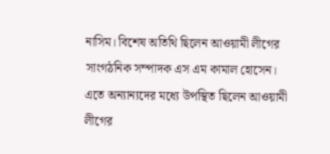নাসিম। বিশেষ অতিথি ছিলেন আওয়ামী লীগের সাংগঠনিক সম্পাদক এস এম কামাল হোসেন। এতে অন্যান্যদের মধ্যে উপস্থিত ছিলেন আওয়ামী লীগের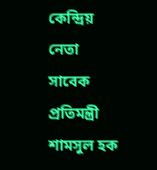কেন্দ্রিয় নেতা সাবেক প্রতিমন্ত্রী শামসুল হক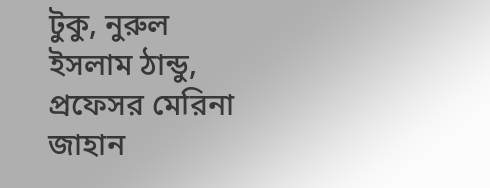টুকু, নুরুল ইসলাম ঠান্ডু, প্রফেসর মেরিনা জাহান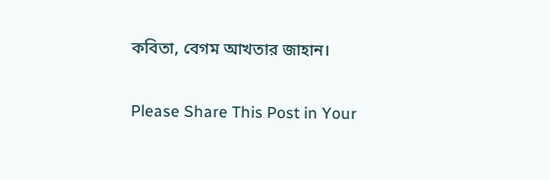কবিতা, বেগম আখতার জাহান।

Please Share This Post in Your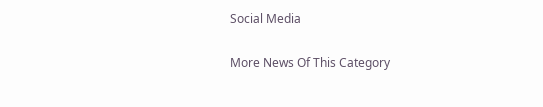Social Media

More News Of This Category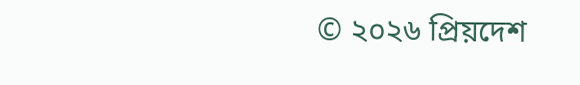© ২০২৬ প্রিয়দেশ